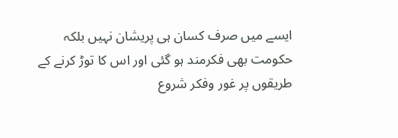ایسے میں صرف کسان ہی پریشان نہیں بلکہ حکومت بھی فکرمند ہو گئی اور اس کا توڑ کرنے کے طریقوں پر غور وفکر شروع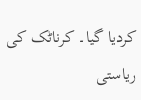کردیا گیا۔ کرناٹک کی ریاستی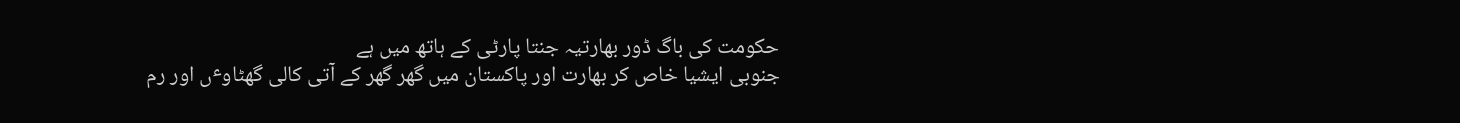حکومت کی باگ ڈور بھارتیہ جنتا پارٹی کے ہاتھ میں ہے
جنوبی ایشیا خاص کر بھارت اور پاکستان میں گھر گھر کے آتی کالی گھٹاوٴں اور رم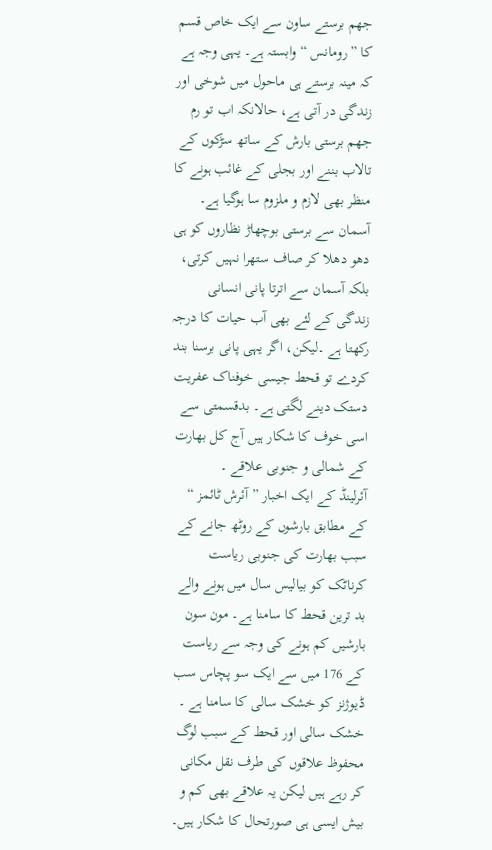جھم برستے ساون سے ایک خاص قسم کا ”رومانس “ وابستہ ہے۔ یہی وجہ ہے کہ مینہ برستے ہی ماحول میں شوخی اور زندگی در آتی ہے، حالانکہ اب تو رم جھم برستی بارش کے ساتھ سڑکوں کے تالاب بننے اور بجلی کے غائب ہونے کا منظر بھی لازم و ملزوم سا ہوگیا ہے۔
آسمان سے برستی بوچھاڑ نظاروں کو ہی دھو دھلا کر صاف ستھرا نہیں کرتی، بلکہ آسمان سے اترتا پانی انسانی زندگی کے لئے بھی آب حیات کا درجہ رکھتا ہے ۔لیکن، اگر یہی پانی برسنا بند کردے تو قحط جیسی خوفناک عفریت دستک دینے لگتی ہے۔ بدقسمتی سے اسی خوف کا شکار ہیں آج کل بھارت کے شمالی و جنوبی علاقے ۔
آئرلینڈ کے ایک اخبار ”آئرش ٹائمز “ کے مطابق بارشوں کے روٹھ جانے کے سبب بھارت کی جنوبی ریاست کرناٹک کو بیالیس سال میں ہونے والے بد ترین قحط کا سامنا ہے۔ مون سون بارشیں کم ہونے کی وجہ سے ریاست کے 176 میں سے ایک سو پچاس سب ڈیوژنز کو خشک سالی کا سامنا ہے ۔ خشک سالی اور قحط کے سبب لوگ محفوظ علاقوں کی طرف نقل مکانی کر رہے ہیں لیکن یہ علاقے بھی کم و بیش ایسی ہی صورتحال کا شکار ہیں۔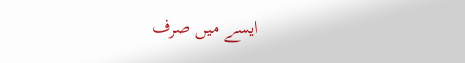ایسے میں صرف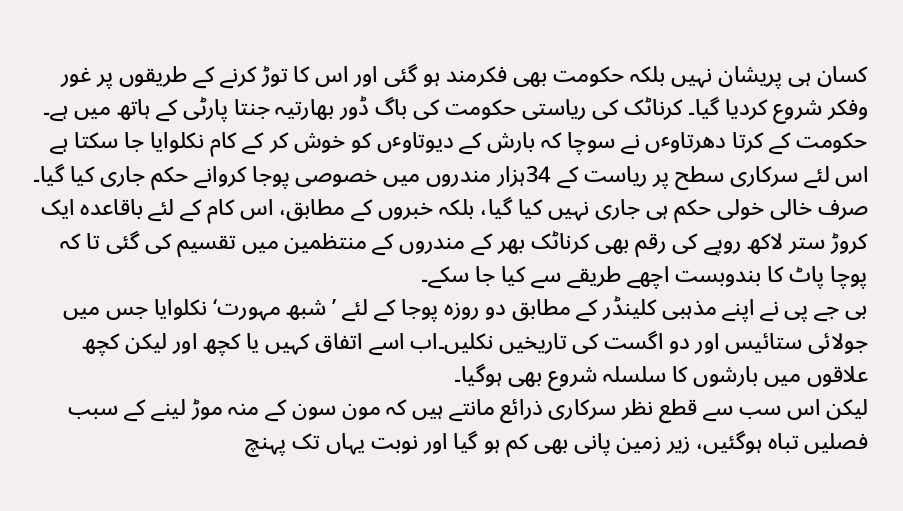کسان ہی پریشان نہیں بلکہ حکومت بھی فکرمند ہو گئی اور اس کا توڑ کرنے کے طریقوں پر غور وفکر شروع کردیا گیا۔ کرناٹک کی ریاستی حکومت کی باگ ڈور بھارتیہ جنتا پارٹی کے ہاتھ میں ہے۔ حکومت کے کرتا دھرتاوٴں نے سوچا کہ بارش کے دیوتاوٴں کو خوش کر کے کام نکلوایا جا سکتا ہے اس لئے سرکاری سطح پر ریاست کے 34ہزار مندروں میں خصوصی پوجا کروانے حکم جاری کیا گیا۔
صرف خالی خولی حکم ہی جاری نہیں کیا گیا، بلکہ خبروں کے مطابق، اس کام کے لئے باقاعدہ ایک کروڑ ستر لاکھ روپے کی رقم بھی کرناٹک بھر کے مندروں کے منتظمین میں تقسیم کی گئی تا کہ پوچا پاٹ کا بندوبست اچھے طریقے سے کیا جا سکے۔
بی جے پی نے اپنے مذہبی کلینڈر کے مطابق دو روزہ پوجا کے لئے ’شبھ مہورت‘ نکلوایا جس میں جولائی ستائیس اور دو اگست کی تاریخیں نکلیں۔اب اسے اتفاق کہیں یا کچھ اور لیکن کچھ علاقوں میں بارشوں کا سلسلہ شروع بھی ہوگیا۔
لیکن اس سب سے قطع نظر سرکاری ذرائع مانتے ہیں کہ مون سون کے منہ موڑ لینے کے سبب فصلیں تباہ ہوگئیں، زیر زمین پانی بھی کم ہو گیا اور نوبت یہاں تک پہنچ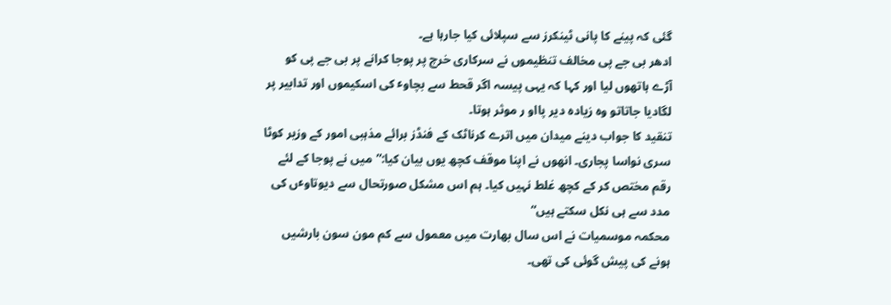گئی کہ پینے کا پانی ٹینکرز سے سپلائی کیا جارہا ہے۔
ادھر بی جے پی مخالف تنظیموں نے سرکاری خرچ پر پوجا کرانے پر بی جے پی کو آڑے ہاتھوں لیا اور کہا کہ یہی پیسہ اگر قحط سے بچاوٴ کی اسکیموں اور تدابیر پر لگادیا جاتاتو وہ زیادہ دیر پااو ر موثر ہوتا۔
تنقید کا جواب دینے میدان میں اترے کرناٹک کے فنڈز برائے مذہبی امور کے وزیر کوٹا سری نواسا پجاری۔ انھوں نے اپنا موقف کچھ یوں بیان کیا:”میں نے پوجا کے لئے رقم مختص کر کے کچھ غلط نہیں کیا۔ ہم اس مشکل صورتحال سے دیوتاوٴں کی مدد سے ہی نکل سکتے ہیں“
محکمہ موسمیات نے اس سال بھارت میں معمول سے کم مون سون بارشیں ہونے کی پیش گوئی کی تھی۔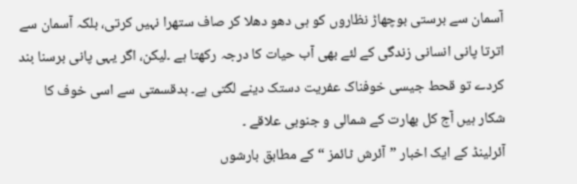آسمان سے برستی بوچھاڑ نظاروں کو ہی دھو دھلا کر صاف ستھرا نہیں کرتی، بلکہ آسمان سے اترتا پانی انسانی زندگی کے لئے بھی آب حیات کا درجہ رکھتا ہے ۔لیکن، اگر یہی پانی برسنا بند کردے تو قحط جیسی خوفناک عفریت دستک دینے لگتی ہے۔ بدقسمتی سے اسی خوف کا شکار ہیں آج کل بھارت کے شمالی و جنوبی علاقے ۔
آئرلینڈ کے ایک اخبار ”آئرش ٹائمز “ کے مطابق بارشوں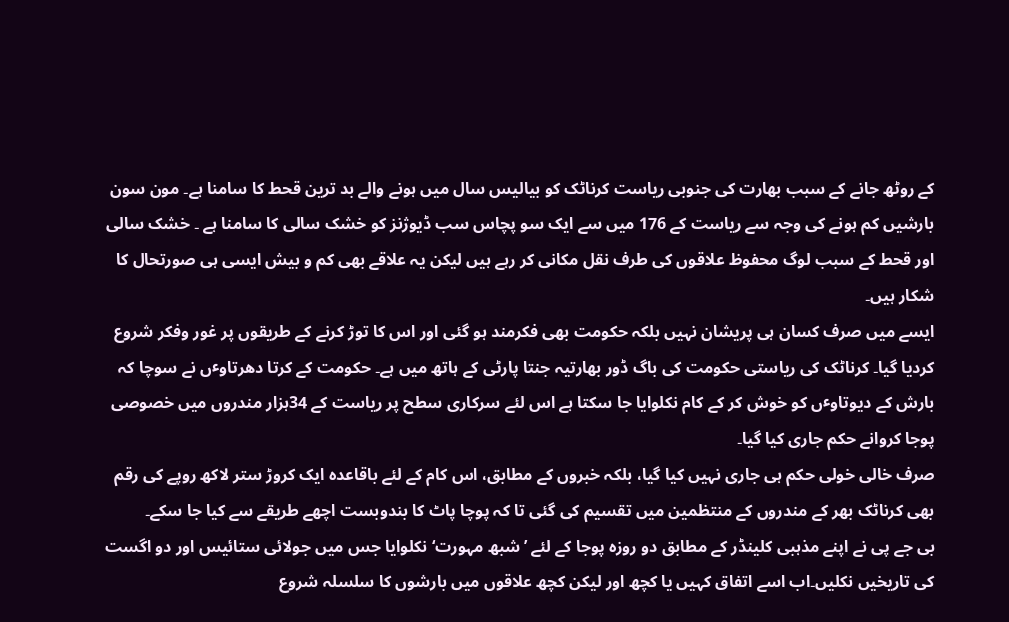کے روٹھ جانے کے سبب بھارت کی جنوبی ریاست کرناٹک کو بیالیس سال میں ہونے والے بد ترین قحط کا سامنا ہے۔ مون سون بارشیں کم ہونے کی وجہ سے ریاست کے 176 میں سے ایک سو پچاس سب ڈیوژنز کو خشک سالی کا سامنا ہے ۔ خشک سالی اور قحط کے سبب لوگ محفوظ علاقوں کی طرف نقل مکانی کر رہے ہیں لیکن یہ علاقے بھی کم و بیش ایسی ہی صورتحال کا شکار ہیں۔
ایسے میں صرف کسان ہی پریشان نہیں بلکہ حکومت بھی فکرمند ہو گئی اور اس کا توڑ کرنے کے طریقوں پر غور وفکر شروع کردیا گیا۔ کرناٹک کی ریاستی حکومت کی باگ ڈور بھارتیہ جنتا پارٹی کے ہاتھ میں ہے۔ حکومت کے کرتا دھرتاوٴں نے سوچا کہ بارش کے دیوتاوٴں کو خوش کر کے کام نکلوایا جا سکتا ہے اس لئے سرکاری سطح پر ریاست کے 34ہزار مندروں میں خصوصی پوجا کروانے حکم جاری کیا گیا۔
صرف خالی خولی حکم ہی جاری نہیں کیا گیا، بلکہ خبروں کے مطابق، اس کام کے لئے باقاعدہ ایک کروڑ ستر لاکھ روپے کی رقم بھی کرناٹک بھر کے مندروں کے منتظمین میں تقسیم کی گئی تا کہ پوچا پاٹ کا بندوبست اچھے طریقے سے کیا جا سکے۔
بی جے پی نے اپنے مذہبی کلینڈر کے مطابق دو روزہ پوجا کے لئے ’شبھ مہورت‘ نکلوایا جس میں جولائی ستائیس اور دو اگست کی تاریخیں نکلیں۔اب اسے اتفاق کہیں یا کچھ اور لیکن کچھ علاقوں میں بارشوں کا سلسلہ شروع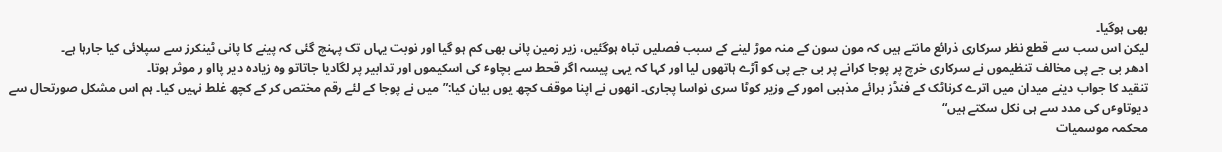بھی ہوگیا۔
لیکن اس سب سے قطع نظر سرکاری ذرائع مانتے ہیں کہ مون سون کے منہ موڑ لینے کے سبب فصلیں تباہ ہوگئیں، زیر زمین پانی بھی کم ہو گیا اور نوبت یہاں تک پہنچ گئی کہ پینے کا پانی ٹینکرز سے سپلائی کیا جارہا ہے۔
ادھر بی جے پی مخالف تنظیموں نے سرکاری خرچ پر پوجا کرانے پر بی جے پی کو آڑے ہاتھوں لیا اور کہا کہ یہی پیسہ اگر قحط سے بچاوٴ کی اسکیموں اور تدابیر پر لگادیا جاتاتو وہ زیادہ دیر پااو ر موثر ہوتا۔
تنقید کا جواب دینے میدان میں اترے کرناٹک کے فنڈز برائے مذہبی امور کے وزیر کوٹا سری نواسا پجاری۔ انھوں نے اپنا موقف کچھ یوں بیان کیا:”میں نے پوجا کے لئے رقم مختص کر کے کچھ غلط نہیں کیا۔ ہم اس مشکل صورتحال سے دیوتاوٴں کی مدد سے ہی نکل سکتے ہیں“
محکمہ موسمیات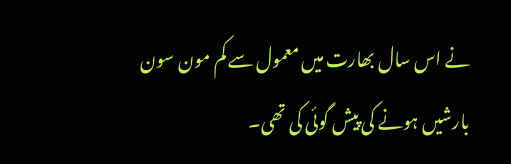نے اس سال بھارت میں معمول سے کم مون سون بارشیں ہونے کی پیش گوئی کی تھی۔